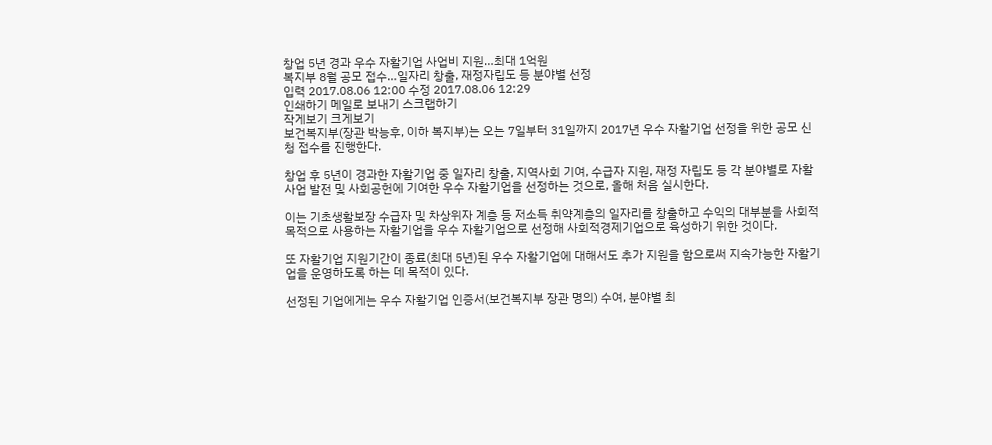창업 5년 경과 우수 자활기업 사업비 지원…최대 1억원
복지부 8월 공모 접수…일자리 창출, 재정자립도 등 분야별 선정
입력 2017.08.06 12:00 수정 2017.08.06 12:29
인쇄하기 메일로 보내기 스크랩하기
작게보기 크게보기
보건복지부(장관 박능후, 이하 복지부)는 오는 7일부터 31일까지 2017년 우수 자활기업 선정을 위한 공모 신청 접수를 진행한다.

창업 후 5년이 경과한 자활기업 중 일자리 창출, 지역사회 기여, 수급자 지원, 재정 자립도 등 각 분야별로 자활사업 발전 및 사회공헌에 기여한 우수 자활기업을 선정하는 것으로, 올해 처음 실시한다.

이는 기초생활보장 수급자 및 차상위자 계층 등 저소득 취약계층의 일자리를 창출하고 수익의 대부분을 사회적 목적으로 사용하는 자활기업을 우수 자활기업으로 선정해 사회적경제기업으로 육성하기 위한 것이다.

또 자활기업 지원기간이 종료(최대 5년)된 우수 자활기업에 대해서도 추가 지원을 함으로써 지속가능한 자활기업을 운영하도록 하는 데 목적이 있다.

선정된 기업에게는 우수 자활기업 인증서(보건복지부 장관 명의) 수여, 분야별 최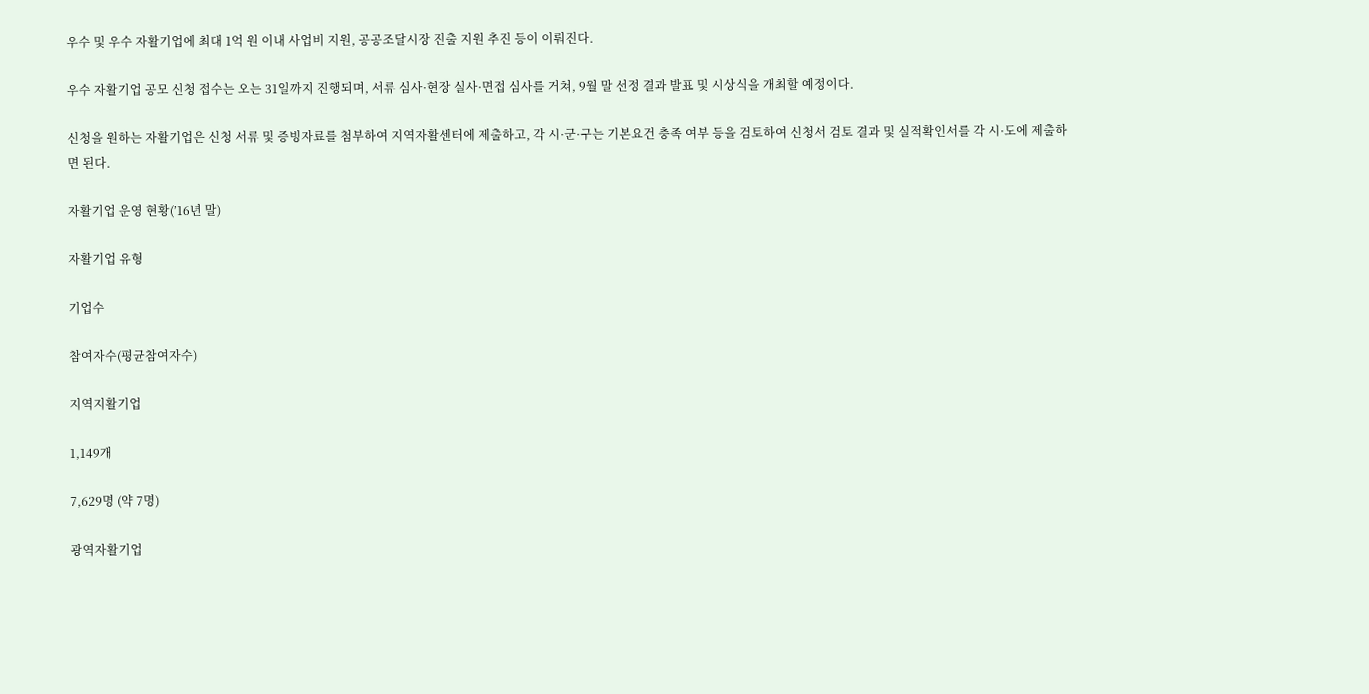우수 및 우수 자활기업에 최대 1억 원 이내 사업비 지원, 공공조달시장 진출 지원 추진 등이 이뤄진다.

우수 자활기업 공모 신청 접수는 오는 31일까지 진행되며, 서류 심사·현장 실사·면접 심사를 거쳐, 9월 말 선정 결과 발표 및 시상식을 개최할 예정이다.

신청을 원하는 자활기업은 신청 서류 및 증빙자료를 첨부하여 지역자활센터에 제출하고, 각 시·군·구는 기본요건 충족 여부 등을 검토하여 신청서 검토 결과 및 실적확인서를 각 시·도에 제출하면 된다.

자활기업 운영 현황(’16년 말)

자활기업 유형

기업수

참여자수(평균참여자수)

지역지활기업

1,149개

7,629명 (약 7명)

광역자활기업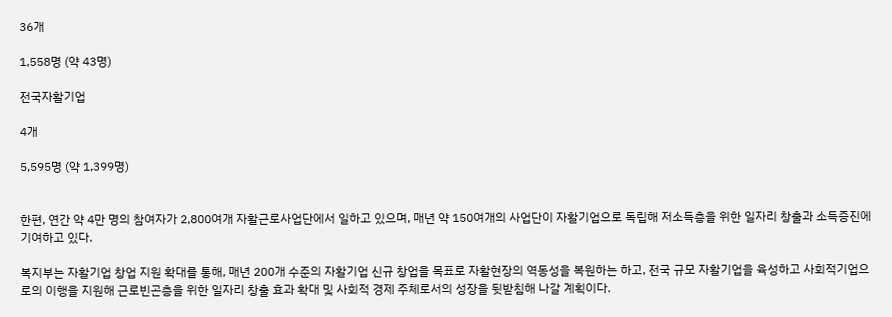36개

1,558명 (약 43명)

전국자활기업

4개

5,595명 (약 1,399명)


한편, 연간 약 4만 명의 참여자가 2,800여개 자활근로사업단에서 일하고 있으며, 매년 약 150여개의 사업단이 자활기업으로 독립해 저소득층을 위한 일자리 창출과 소득증진에 기여하고 있다.

복지부는 자활기업 창업 지원 확대를 통해, 매년 200개 수준의 자활기업 신규 창업을 목표로 자활현장의 역동성을 복원하는 하고, 전국 규모 자활기업을 육성하고 사회적기업으로의 이행을 지원해 근로빈곤층을 위한 일자리 창출 효과 확대 및 사회적 경제 주체로서의 성장을 뒷받침해 나갈 계획이다.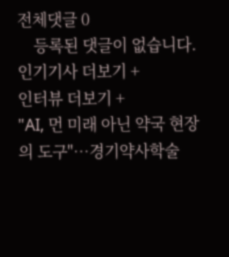전체댓글 0
    등록된 댓글이 없습니다.
인기기사 더보기 +
인터뷰 더보기 +
"AI, 먼 미래 아닌 약국 현장의 도구"…경기약사학술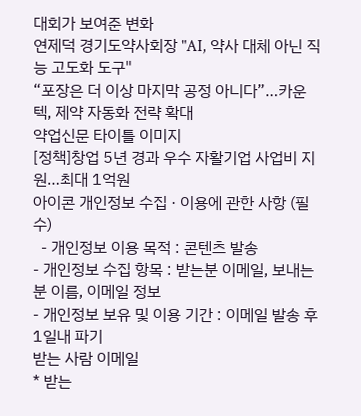대회가 보여준 변화
연제덕 경기도약사회장 "AI, 약사 대체 아닌 직능 고도화 도구"
“포장은 더 이상 마지막 공정 아니다”…카운텍, 제약 자동화 전략 확대
약업신문 타이틀 이미지
[정책]창업 5년 경과 우수 자활기업 사업비 지원…최대 1억원
아이콘 개인정보 수집 · 이용에 관한 사항 (필수)
  - 개인정보 이용 목적 : 콘텐츠 발송
- 개인정보 수집 항목 : 받는분 이메일, 보내는 분 이름, 이메일 정보
- 개인정보 보유 및 이용 기간 : 이메일 발송 후 1일내 파기
받는 사람 이메일
* 받는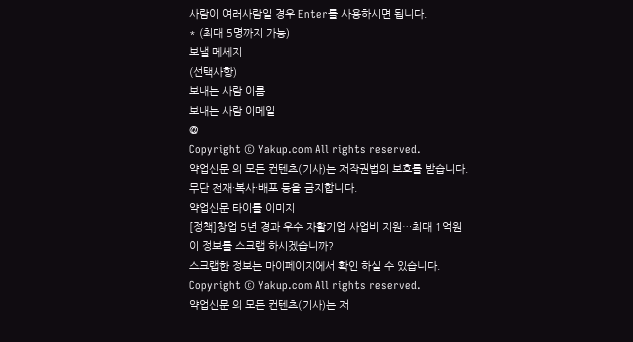사람이 여러사람일 경우 Enter를 사용하시면 됩니다.
* (최대 5명까지 가능)
보낼 메세지
(선택사항)
보내는 사람 이름
보내는 사람 이메일
@
Copyright © Yakup.com All rights reserved.
약업신문 의 모든 컨텐츠(기사)는 저작권법의 보호를 받습니다.
무단 전재·복사·배포 등을 금지합니다.
약업신문 타이틀 이미지
[정책]창업 5년 경과 우수 자활기업 사업비 지원…최대 1억원
이 정보를 스크랩 하시겠습니까?
스크랩한 정보는 마이페이지에서 확인 하실 수 있습니다.
Copyright © Yakup.com All rights reserved.
약업신문 의 모든 컨텐츠(기사)는 저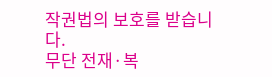작권법의 보호를 받습니다.
무단 전재·복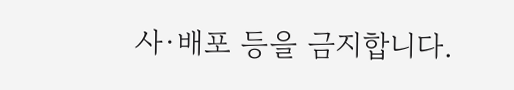사·배포 등을 금지합니다.